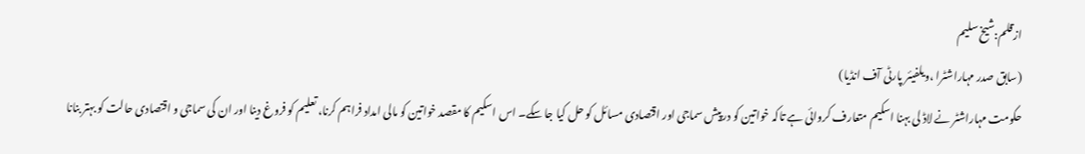ازقلم:شیخ سلیم
(سابق صدر مہاراشٹرا ،ویلفیئر پارٹی آف انڈیا)
حکومت مہاراشٹر نے لاڈ لی بہنا اسکیم متعارف کروائی ہے تاکہ خواتین کو درپیش سماجی اور اقتصادی مسائل کو حل کیا جا سکے۔ اس اسکیم کا مقصد خواتین کو مالی امداد فراہم کرنا، تعلیم کو فروغ دینا اور ان کی سماجی و اقتصادی حالت کو بہتر بنانا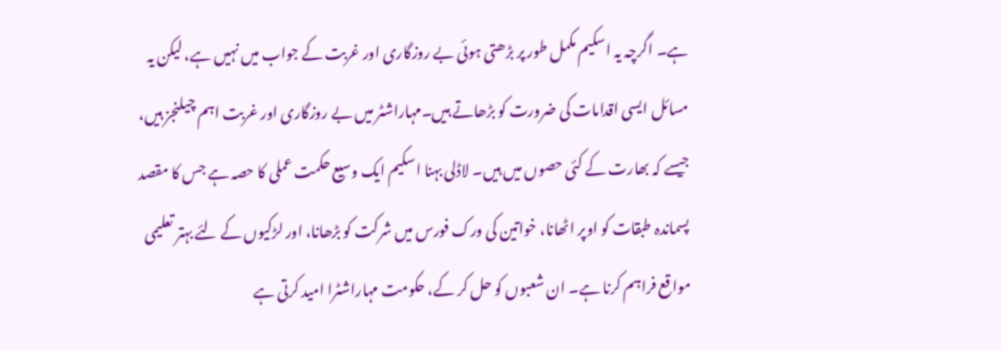ہے۔ اگرچہ یہ اسکیم مکمل طور پر بڑھتی ہوئی بے روزگاری اور غربت کے جواب میں نہیں ہے، لیکن یہ مسائل ایسی اقدامات کی ضرورت کو بڑھاتے ہیں۔مہاراشٹر میں بے روزگاری اور غربت اہم چیلنجز ہیں،
جیسے کہ بھارت کے کئی حصوں میں ہیں۔ لاڈلی بہنا اسکیم ایک وسیع حکمت عملی کا حصہ ہے جس کا مقصد پسماندہ طبقات کو اوپر اٹھانا، خواتین کی ورک فورس میں شرکت کو بڑھانا، اور لڑکیوں کے لئے بہتر تعلیمی مواقع فراہم کرنا ہے۔ ان شعبوں کو حل کر کے، حکومت مہاراشٹرا امید کرتی ہے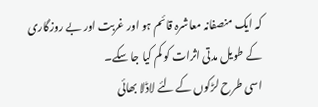کہ ایک منصفانہ معاشرہ قائم ہو اور غربت اور بے روزگاری کے طویل مدتی اثرات کو کم کیا جا سکے۔
اسی طرح لڑکوں کے لئے لاڈلا بھائی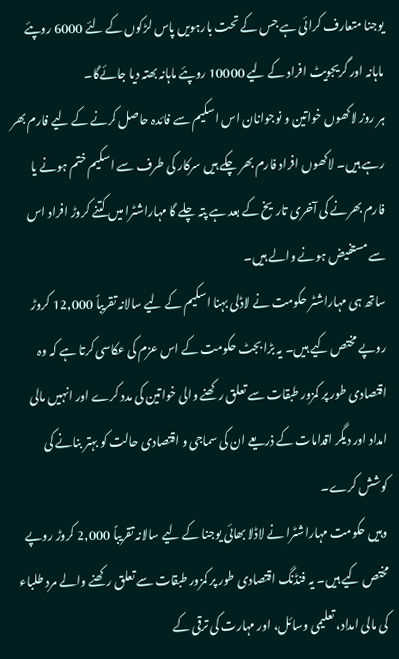یوجنا متعارف کرائی ہے جس کے تحت بارہویں پاس لڑکوں کے لئے 6000 روپئے ماہانہ اور گریجویٹ افراد کے لیے 10000 روپئے ماہانہ بھتہ دیا جائےگا۔
ہر روز لاکھوں خواتین و نوجوانان اس اسکیم سے فائدہ حاصل کرنے کے لیے فارم بھر رہے ہیں۔ لاکھوں افراد فارم بھر چکے ہیں سرکار کی طرف سے اسکیم ختم ہونے یا فارم بھرنے کی آخری تاریخ کے بعد ہے پتہ چلے گا مہاراشٹرا میں کتنے کروڑ افراد اس سے مستفیض ہونے والے ہیں۔
ساتھ ہی مہاراشٹر حکومت نے لاڈلی بہنا اسکیم کے لیے سالانہ تقریباً 12,000 کروڑ روپے مختص کیے ہیں۔ یہ بڑا بجٹ حکومت کے اس عزم کی عکاسی کرتا ہے کہ وہ اقتصادی طور پر کمزور طبقات سے تعلق رکھنے والی خواتین کی مدد کرے اور انہیں مالی امداد اور دیگر اقدامات کے ذریعے ان کی سماجی و اقتصادی حالت کو بہتر بنانے کی کوشش کرے۔
وہیں حکومت مہاراشٹرا نے لاڈلا بھائی یوجنا کے لیے سالانہ تقریباً 2,000 کروڑ روپے مختص کیے ہیں۔ یہ فنڈنگ اقتصادی طور پر کمزور طبقات سے تعلق رکھنے والے مرد طلباء کی مالی امداد، تعلیمی وسائل، اور مہارت کی ترقی کے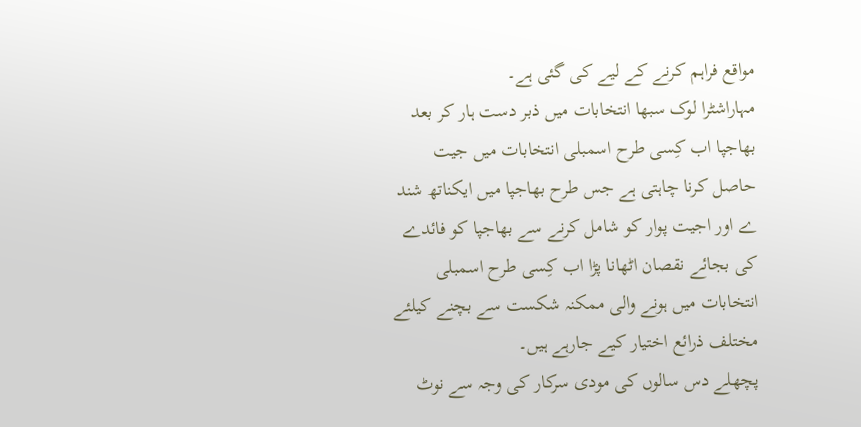مواقع فراہم کرنے کے لیے کی گئی ہے۔
مہاراشٹرا لوک سبھا انتخابات میں ذبر دست ہار کر بعد بھاجپا اب کِسی طرح اسمبلی انتخابات میں جیت حاصل کرنا چاہتی ہے جس طرح بھاجپا میں ایکناتھ شند ے اور اجیت پوار کو شامل کرنے سے بھاجپا کو فائدے کی بجائے نقصان اٹھانا پڑا اب کِسی طرح اسمبلی انتخابات میں ہونے والی ممکنہ شکست سے بچنے کیلئے مختلف ذرائع اختیار کیے جارہے ہیں۔
پچھلے دس سالوں کی مودی سرکار کی وجہ سے نوٹ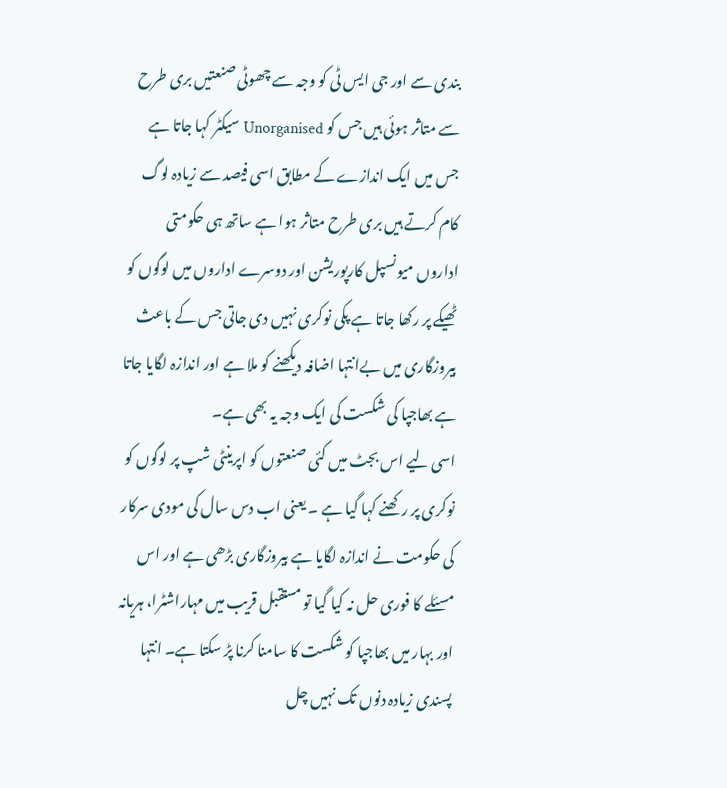بندی سے اور جی ایس ٹی کو وجہ سے چھوٹی صنعتیں بری طرح سے متاثر ہوئی ہیں جس کو Unorganised سیکٹر کہا جاتا ہے جس میں ایک اندازے کے مطابق اسی فیصد سے زیادہ لوگ کام کرتے ہیں بری طرح متاثر ہوا ہے ساتھ ہی حکومتی اداروں میونسپل کارپوریشن اور دوسرے اداروں میں لوگوں کو ٹھیکے پر رکھا جاتا ہے پکی نوکری نہیں دی جاتی جس کے باعث بیروزگاری میں بےانتہا اضافہ دیکھنے کو ملا ہے اور اندازہ لگایا جاتا ہے بھاجپا کی شکست کی ایک وجہ یہ بھی ہے۔
اسی لیے اس بجٹ میں کئی صنعتوں کو اپرینٹی شپ پر لوگوں کو نوکری پر رکھنے کہا گیا ہے ۔ یعنی اب دس سال کی مودی سرکار کی حکومت نے اندازہ لگایا ہے بیروزگاری بڑھی ہے اور اس مسئلے کا فوری حل نہ کیا گیا تو مستقبل قریب میں مہاراشٹرا، ہریانہ اور بہار میں بھاجپا کو شکست کا سامنا کرنا پڑ سکتا ہے۔ انتہا پسندی زیادہ دنوں تک نہیں چل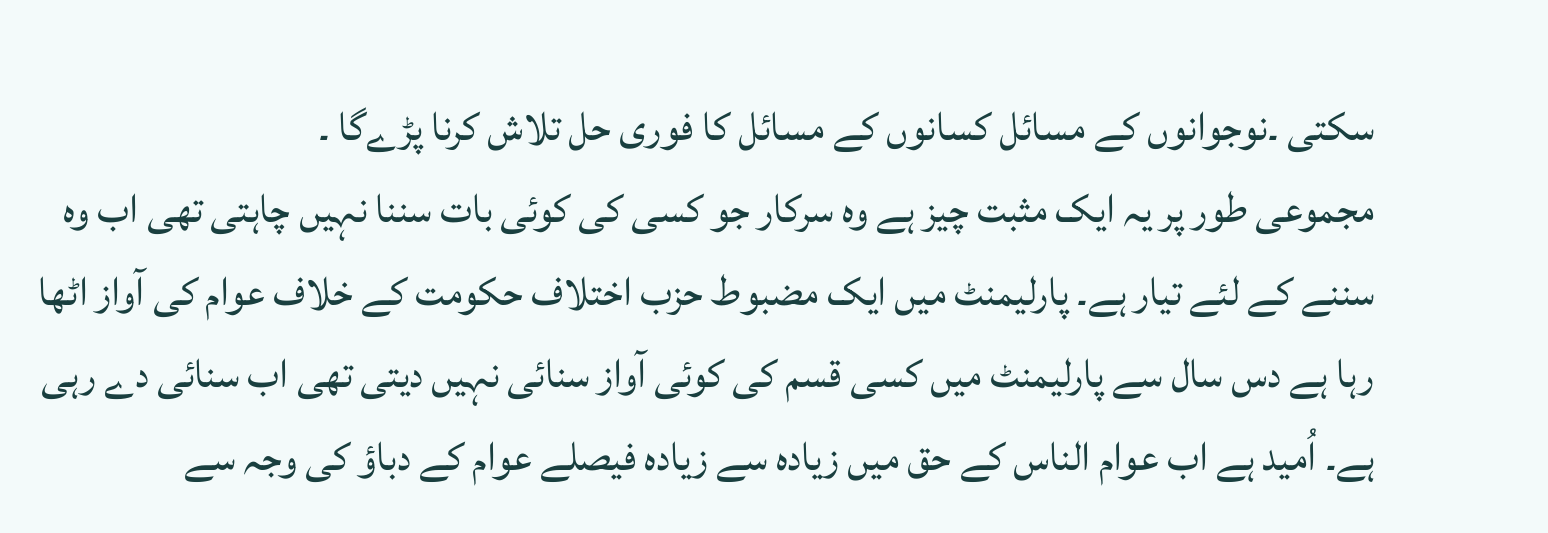سکتی ۔نوجوانوں کے مسائل کسانوں کے مسائل کا فوری حل تلاش کرنا پڑےگا ۔
مجموعی طور پر یہ ایک مثبت چیز ہے وہ سرکار جو کسی کی کوئی بات سننا نہیں چاہتی تھی اب وہ سننے کے لئے تیار ہے۔ پارلیمنٹ میں ایک مضبوط حزب اختلاف حکومت کے خلاف عوام کی آواز اٹھا رہا ہے دس سال سے پارلیمنٹ میں کسی قسم کی کوئی آواز سنائی نہیں دیتی تھی اب سنائی دے رہی ہے۔ اُمید ہے اب عوام الناس کے حق میں زیادہ سے زیادہ فیصلے عوام کے دباؤ کی وجہ سے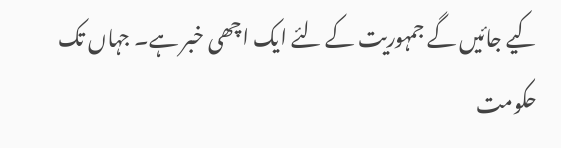کیے جائیں گے جمہوریت کے لئے ایک اچھی خبر ہے۔ جہاں تک حکومت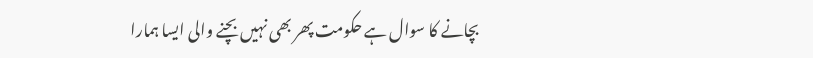بچانے کا سوال ہے حکومت پھر بھی نہیں بچنے والی ایسا ہمارا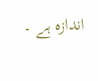اندازہ ہے ۔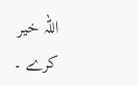اللہ خیر کرے ۔